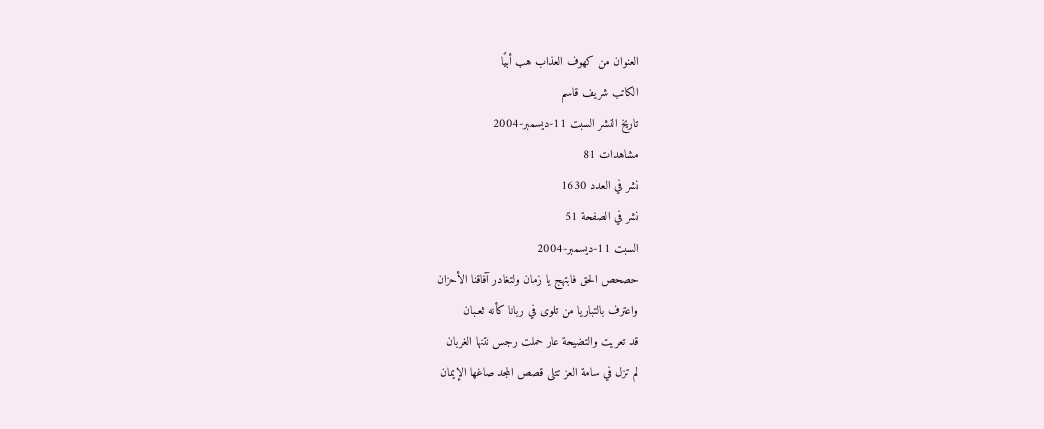العنوان من كهوف العذاب هب أبيًا
الكاتب شريف قاسم
تاريخ النشر السبت 11-ديسمبر-2004
مشاهدات 81
نشر في العدد 1630
نشر في الصفحة 51
السبت 11-ديسمبر-2004
حصحص الحق فابتهج يا زمان ولتغادر آفاقنا الأحزان
واعترف بالتباريا من تلوى في ربانا كأنه ثعـبان
قد تعريت والتضيحة عار حملت رجس نتنها الغربان
لم تزل في سامة العز تتلى قصص المجد صاغها الإيمان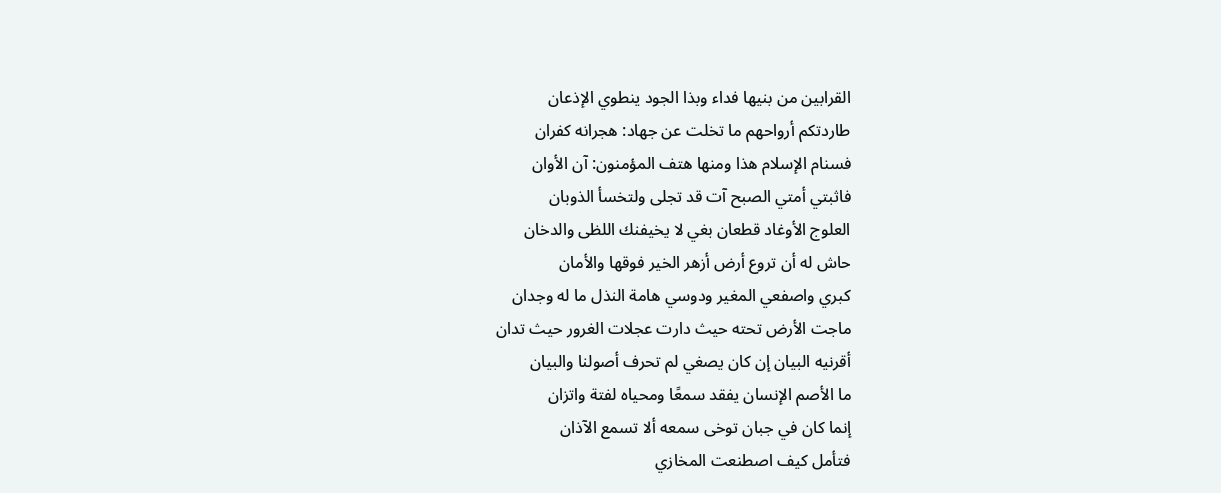القرابين من بنيها فداء وبذا الجود ينطوي الإذعان
طاردتكم أرواحهم ما تخلت عن جهاد: هجرانه کفران
فسنام الإسلام هذا ومنها هتف المؤمنون: آن الأوان
فاثبتي أمتي الصبح آت قد تجلى ولتخسأ الذوبان
العلوج الأوغاد قطعان بغي لا يخيفنك اللظى والدخان
حاش له أن تروع أرض أزهر الخير فوقها والأمان
كبري واصفعي المغير ودوسي هامة النذل ما له وجدان
ماجت الأرض تحته حيث دارت عجلات الغرور حيث تدان
أقرنيه البيان إن كان يصغي لم تحرف أصولنا والبيان
ما الأصم الإنسان يفقد سمعًا ومحياه لفتة واتزان
إنما كان في جبان توخى سمعه ألا تسمع الآذان
فتأمل كيف اصطنعت المخازي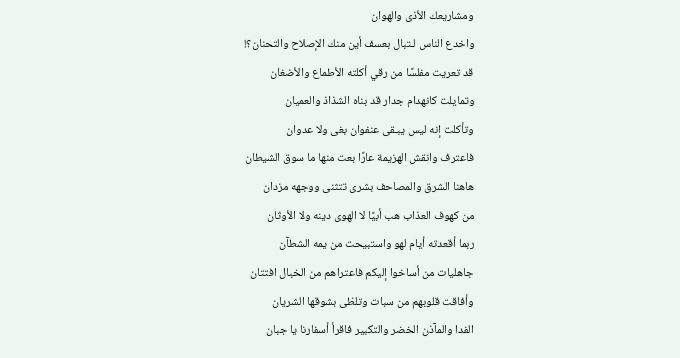ومشاريعك الأذى والهوان
واخدع الناس لـتبال بعسف أين منك الإصلاح والتحنان؟!
قد تعريت مفلسًا من رقي أكلته الأطماع والأضغان
وتمايلت كانهدام جدار قد بناه الشذاذ والعميان
وتأكلت إنه ليس يبـقى عنفوان بغى ولا عدوان
فاعترف وانقش الهزيمة عارًا بعت منها ما سوق الشيطان
هاهنا الشرق والمصاحف بشرى تتثنى ووجهه مزدان
من كهوف العذاب هب أبيًا لا الهوى دينه ولا الأوثان
ربما أقعدته أيام لهو واستبيحت من يمه الشطآن
جاهليات من أساخوا إليكم فاعتراهم من الخبال افتتان
وأفاقت قلوبهم من سبات وتلظى بشوقها الشريان
الفدا والمآذن الخضر والتكبير فاقرأ أسفارنا يا جبان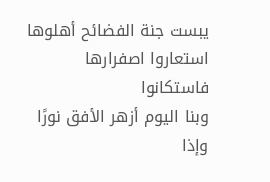يبست جنة الفضائح أهلوها استعاروا اصفرارها فاستكانوا
وبنا اليوم أزهر الأفق نورًا وإذا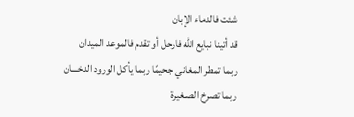شئت فالدماء الإبان
قد أتينا نبايع الله فارحل أو تقدم فالموعد الميدان
ربما تمطر المغاني جحيمًا ربما يأكل الورود الدخـــان
ربما تصرخ الصـغيرة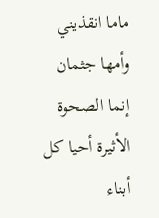ماما انقذيني وأمها جثمان
إنما الصحوة الأثيرة أحيا كل أبناء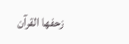زحفها القرآن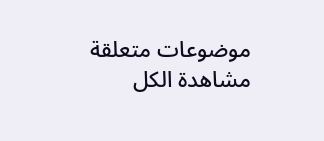موضوعات متعلقة
مشاهدة الكل